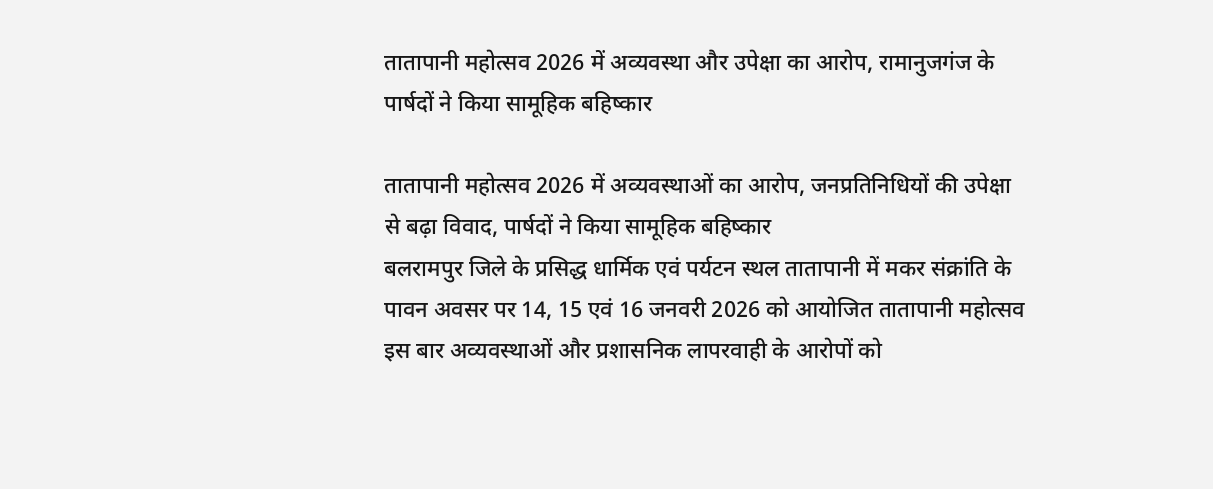तातापानी महोत्सव 2026 में अव्यवस्था और उपेक्षा का आरोप, रामानुजगंज के पार्षदों ने किया सामूहिक बहिष्कार

तातापानी महोत्सव 2026 में अव्यवस्थाओं का आरोप, जनप्रतिनिधियों की उपेक्षा से बढ़ा विवाद, पार्षदों ने किया सामूहिक बहिष्कार
बलरामपुर जिले के प्रसिद्ध धार्मिक एवं पर्यटन स्थल तातापानी में मकर संक्रांति के पावन अवसर पर 14, 15 एवं 16 जनवरी 2026 को आयोजित तातापानी महोत्सव इस बार अव्यवस्थाओं और प्रशासनिक लापरवाही के आरोपों को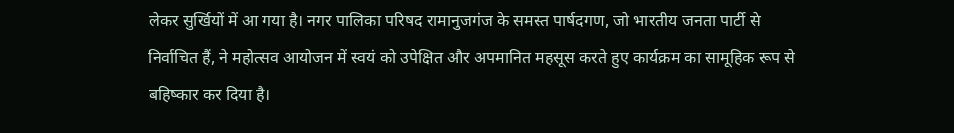लेकर सुर्खियों में आ गया है। नगर पालिका परिषद रामानुजगंज के समस्त पार्षदगण, जो भारतीय जनता पार्टी से निर्वाचित हैं, ने महोत्सव आयोजन में स्वयं को उपेक्षित और अपमानित महसूस करते हुए कार्यक्रम का सामूहिक रूप से बहिष्कार कर दिया है।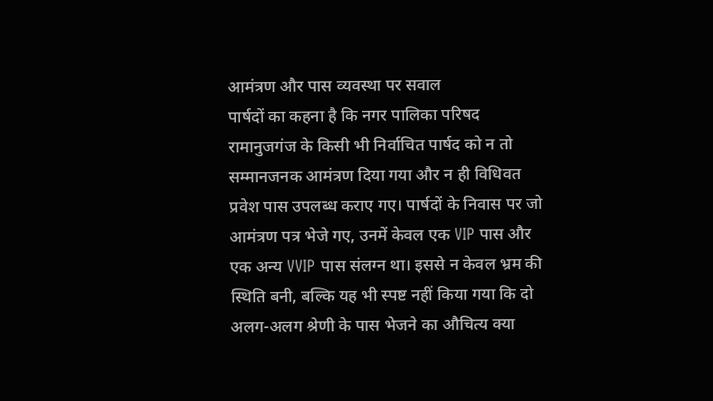आमंत्रण और पास व्यवस्था पर सवाल
पार्षदों का कहना है कि नगर पालिका परिषद रामानुजगंज के किसी भी निर्वाचित पार्षद को न तो सम्मानजनक आमंत्रण दिया गया और न ही विधिवत प्रवेश पास उपलब्ध कराए गए। पार्षदों के निवास पर जो आमंत्रण पत्र भेजे गए, उनमें केवल एक VIP पास और एक अन्य VVIP पास संलग्न था। इससे न केवल भ्रम की स्थिति बनी, बल्कि यह भी स्पष्ट नहीं किया गया कि दो अलग-अलग श्रेणी के पास भेजने का औचित्य क्या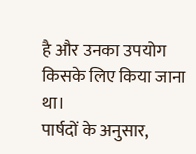है और उनका उपयोग किसके लिए किया जाना था।
पार्षदों के अनुसार,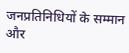जनप्रतिनिधियों के सम्मान और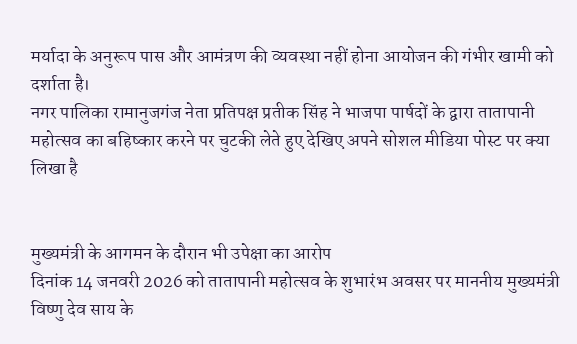मर्यादा के अनुरूप पास और आमंत्रण की व्यवस्था नहीं होना आयोजन की गंभीर खामी को दर्शाता है।
नगर पालिका रामानुजगंज नेता प्रतिपक्ष प्रतीक सिंह ने भाजपा पार्षदों के द्वारा तातापानी महोत्सव का बहिष्कार करने पर चुटकी लेते हुए देखिए अपने सोशल मीडिया पोस्ट पर क्या लिखा है


मुख्यमंत्री के आगमन के दौरान भी उपेक्षा का आरोप
दिनांक 14 जनवरी 2026 को तातापानी महोत्सव के शुभारंभ अवसर पर माननीय मुख्यमंत्री विष्णु देव साय के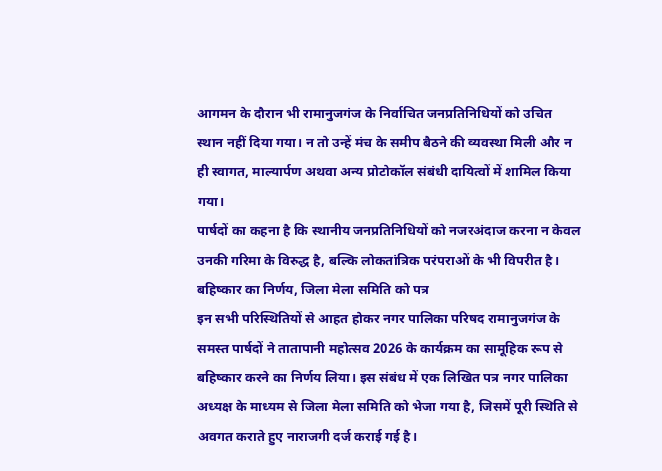आगमन के दौरान भी रामानुजगंज के निर्वाचित जनप्रतिनिधियों को उचित स्थान नहीं दिया गया। न तो उन्हें मंच के समीप बैठने की व्यवस्था मिली और न ही स्वागत, माल्यार्पण अथवा अन्य प्रोटोकॉल संबंधी दायित्वों में शामिल किया गया।
पार्षदों का कहना है कि स्थानीय जनप्रतिनिधियों को नजरअंदाज करना न केवल उनकी गरिमा के विरुद्ध है, बल्कि लोकतांत्रिक परंपराओं के भी विपरीत है।
बहिष्कार का निर्णय, जिला मेला समिति को पत्र
इन सभी परिस्थितियों से आहत होकर नगर पालिका परिषद रामानुजगंज के समस्त पार्षदों ने तातापानी महोत्सव 2026 के कार्यक्रम का सामूहिक रूप से बहिष्कार करने का निर्णय लिया। इस संबंध में एक लिखित पत्र नगर पालिका अध्यक्ष के माध्यम से जिला मेला समिति को भेजा गया है, जिसमें पूरी स्थिति से अवगत कराते हुए नाराजगी दर्ज कराई गई है।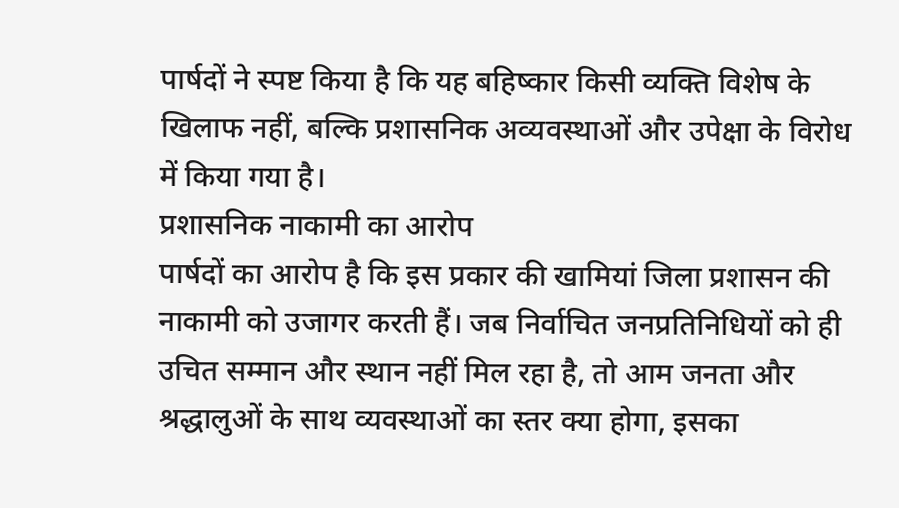पार्षदों ने स्पष्ट किया है कि यह बहिष्कार किसी व्यक्ति विशेष के खिलाफ नहीं, बल्कि प्रशासनिक अव्यवस्थाओं और उपेक्षा के विरोध में किया गया है।
प्रशासनिक नाकामी का आरोप
पार्षदों का आरोप है कि इस प्रकार की खामियां जिला प्रशासन की नाकामी को उजागर करती हैं। जब निर्वाचित जनप्रतिनिधियों को ही उचित सम्मान और स्थान नहीं मिल रहा है, तो आम जनता और श्रद्धालुओं के साथ व्यवस्थाओं का स्तर क्या होगा, इसका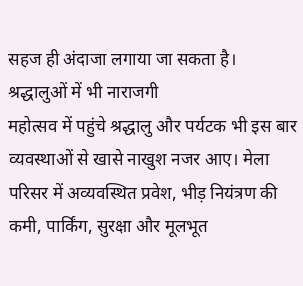सहज ही अंदाजा लगाया जा सकता है।
श्रद्धालुओं में भी नाराजगी
महोत्सव में पहुंचे श्रद्धालु और पर्यटक भी इस बार व्यवस्थाओं से खासे नाखुश नजर आए। मेला परिसर में अव्यवस्थित प्रवेश, भीड़ नियंत्रण की कमी, पार्किंग, सुरक्षा और मूलभूत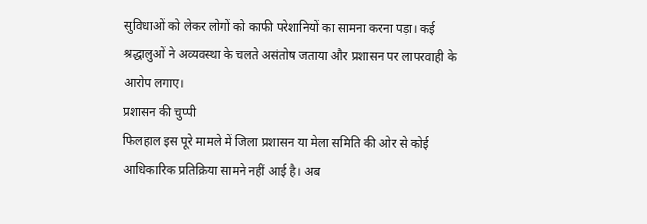सुविधाओं को लेकर लोगों को काफी परेशानियों का सामना करना पड़ा। कई श्रद्धालुओं ने अव्यवस्था के चलते असंतोष जताया और प्रशासन पर लापरवाही के आरोप लगाए।
प्रशासन की चुप्पी
फिलहाल इस पूरे मामले में जिला प्रशासन या मेला समिति की ओर से कोई आधिकारिक प्रतिक्रिया सामने नहीं आई है। अब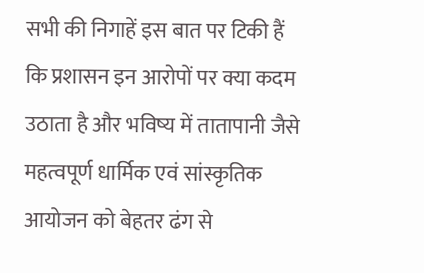सभी की निगाहें इस बात पर टिकी हैं कि प्रशासन इन आरोपों पर क्या कदम उठाता है और भविष्य में तातापानी जैसे महत्वपूर्ण धार्मिक एवं सांस्कृतिक आयोजन को बेहतर ढंग से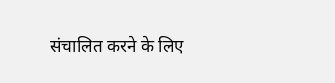संचालित करने के लिए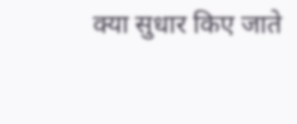क्या सुधार किए जाते